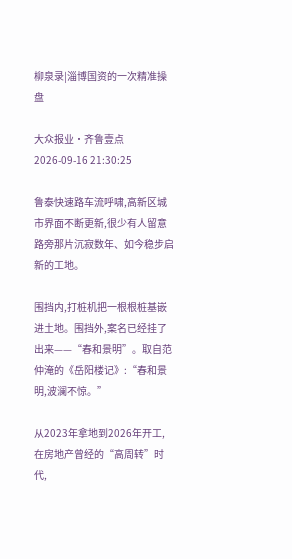柳泉录|淄博国资的一次精准操盘

大众报业·齐鲁壹点    2026-09-16 21:30:25

鲁泰快速路车流呼啸,高新区城市界面不断更新,很少有人留意路旁那片沉寂数年、如今稳步启新的工地。

围挡内,打桩机把一根根桩基嵌进土地。围挡外,案名已经挂了出来——“春和景明”。取自范仲淹的《岳阳楼记》:“春和景明,波澜不惊。”

从2023年拿地到2026年开工,在房地产曾经的“高周转”时代,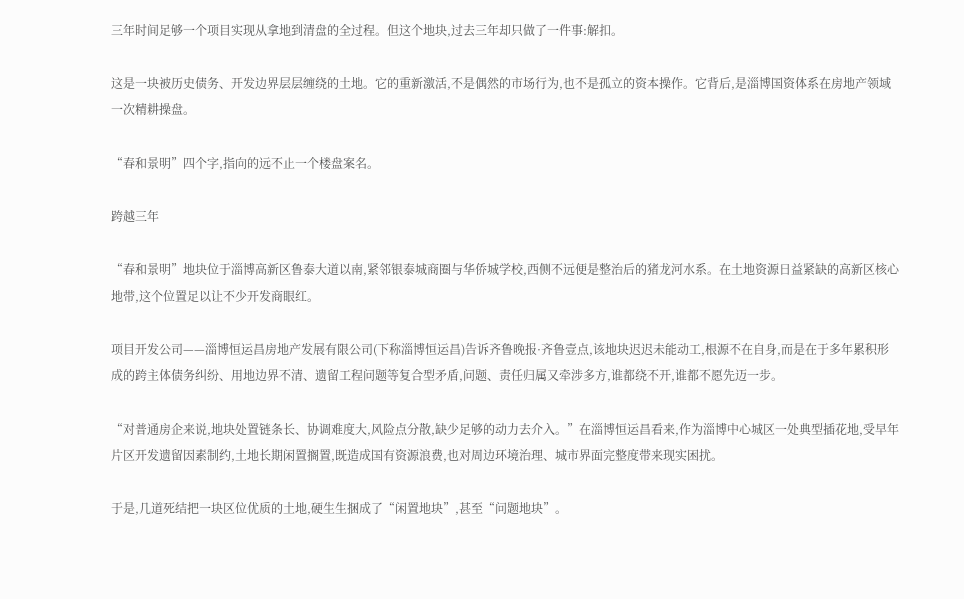三年时间足够一个项目实现从拿地到清盘的全过程。但这个地块,过去三年却只做了一件事:解扣。

这是一块被历史债务、开发边界层层缠绕的土地。它的重新激活,不是偶然的市场行为,也不是孤立的资本操作。它背后,是淄博国资体系在房地产领域一次精耕操盘。

“春和景明”四个字,指向的远不止一个楼盘案名。

跨越三年

“春和景明”地块位于淄博高新区鲁泰大道以南,紧邻银泰城商圈与华侨城学校,西侧不远便是整治后的猪龙河水系。在土地资源日益紧缺的高新区核心地带,这个位置足以让不少开发商眼红。

项目开发公司——淄博恒运昌房地产发展有限公司(下称淄博恒运昌)告诉齐鲁晚报·齐鲁壹点,该地块迟迟未能动工,根源不在自身,而是在于多年累积形成的跨主体债务纠纷、用地边界不清、遗留工程问题等复合型矛盾,问题、责任归属又牵涉多方,谁都绕不开,谁都不愿先迈一步。

“对普通房企来说,地块处置链条长、协调难度大,风险点分散,缺少足够的动力去介入。”在淄博恒运昌看来,作为淄博中心城区一处典型插花地,受早年片区开发遗留因素制约,土地长期闲置搁置,既造成国有资源浪费,也对周边环境治理、城市界面完整度带来现实困扰。

于是,几道死结把一块区位优质的土地,硬生生捆成了“闲置地块”,甚至“问题地块”。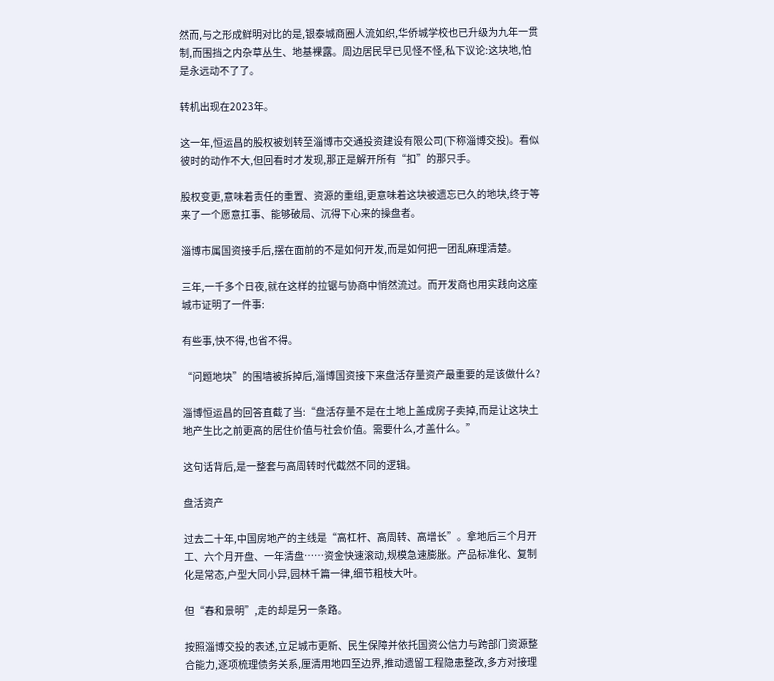然而,与之形成鲜明对比的是,银泰城商圈人流如织,华侨城学校也已升级为九年一贯制,而围挡之内杂草丛生、地基裸露。周边居民早已见怪不怪,私下议论:这块地,怕是永远动不了了。

转机出现在2023年。

这一年,恒运昌的股权被划转至淄博市交通投资建设有限公司(下称淄博交投)。看似彼时的动作不大,但回看时才发现,那正是解开所有“扣”的那只手。

股权变更,意味着责任的重置、资源的重组,更意味着这块被遗忘已久的地块,终于等来了一个愿意扛事、能够破局、沉得下心来的操盘者。

淄博市属国资接手后,摆在面前的不是如何开发,而是如何把一团乱麻理清楚。

三年,一千多个日夜,就在这样的拉锯与协商中悄然流过。而开发商也用实践向这座城市证明了一件事:

有些事,快不得,也省不得。

“问题地块”的围墙被拆掉后,淄博国资接下来盘活存量资产最重要的是该做什么?

淄博恒运昌的回答直截了当:“盘活存量不是在土地上盖成房子卖掉,而是让这块土地产生比之前更高的居住价值与社会价值。需要什么,才盖什么。”

这句话背后,是一整套与高周转时代截然不同的逻辑。

盘活资产

过去二十年,中国房地产的主线是“高杠杆、高周转、高增长”。拿地后三个月开工、六个月开盘、一年清盘……资金快速滚动,规模急速膨胀。产品标准化、复制化是常态,户型大同小异,园林千篇一律,细节粗枝大叶。

但“春和景明”,走的却是另一条路。

按照淄博交投的表述,立足城市更新、民生保障并依托国资公信力与跨部门资源整合能力,逐项梳理债务关系,厘清用地四至边界,推动遗留工程隐患整改,多方对接理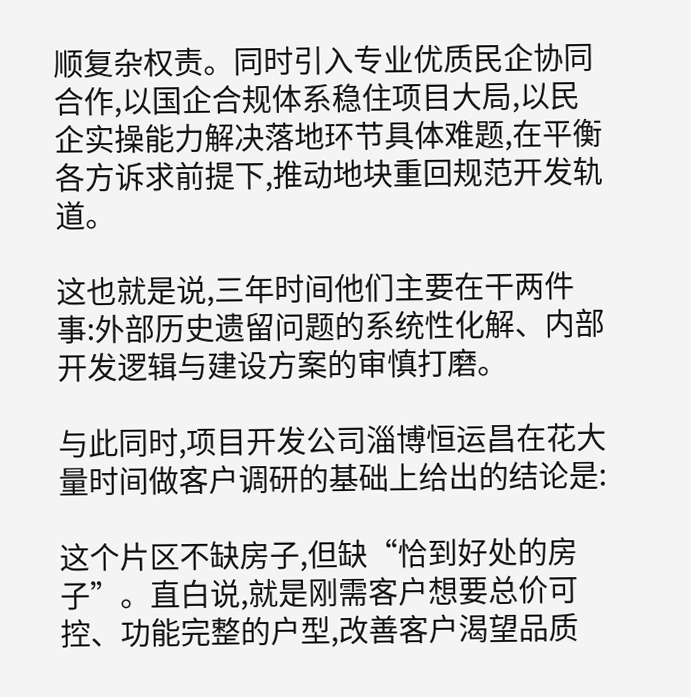顺复杂权责。同时引入专业优质民企协同合作,以国企合规体系稳住项目大局,以民企实操能力解决落地环节具体难题,在平衡各方诉求前提下,推动地块重回规范开发轨道。

这也就是说,三年时间他们主要在干两件事:外部历史遗留问题的系统性化解、内部开发逻辑与建设方案的审慎打磨。

与此同时,项目开发公司淄博恒运昌在花大量时间做客户调研的基础上给出的结论是:

这个片区不缺房子,但缺“恰到好处的房子”。直白说,就是刚需客户想要总价可控、功能完整的户型,改善客户渴望品质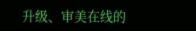升级、审美在线的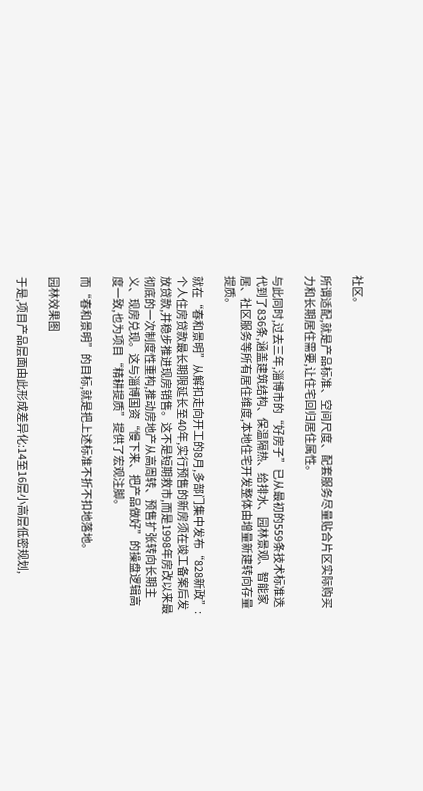社区。

所谓适配,就是产品标准、空间尺度、配套服务尽量贴合片区实际购买力和长期居住需要,让住宅回归居住属性。

与此同时,过去三年,淄博市的“好房子”已从最初的559条技术标准迭代到了836条,涵盖建筑结构、保温隔热、给排水、园林景观、智能家居、社区服务等所有居住维度,本地住宅开发整体由增量新建转向存量提质。

就在“春和景明”从解扣走向开工的8月,多部门集中发布“828新政”:个人住房贷款最长期限延长至40年,实行预售的新房须在竣工备案后发放贷款,并稳步推进现房销售。这不是短期救市,而是1998年房改以来最彻底的一次制度性重构,推动房地产从高周转、预售扩张转向长期主义、现房兑现。这与淄博国资“慢下来、把产品做好”的操盘逻辑高度一致,也为项目“精耕提质”提供了宏观注脚。

而“春和景明”的目标,就是把上述标准不折不扣地落地。

园林效果图

于是,项目产品层面由此形成差异化:14至16层小高层低密规划,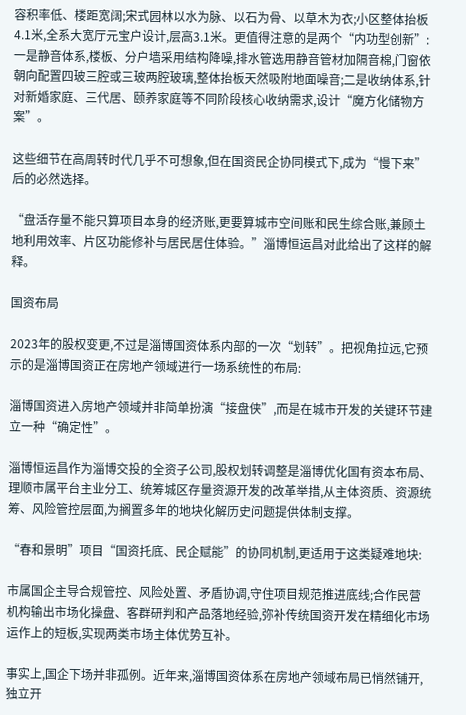容积率低、楼距宽阔;宋式园林以水为脉、以石为骨、以草木为衣;小区整体抬板4.1米,全系大宽厅元宝户设计,层高3.1米。更值得注意的是两个“内功型创新”:一是静音体系,楼板、分户墙采用结构降噪,排水管选用静音管材加隔音棉,门窗依朝向配置四玻三腔或三玻两腔玻璃,整体抬板天然吸附地面噪音;二是收纳体系,针对新婚家庭、三代居、颐养家庭等不同阶段核心收纳需求,设计“魔方化储物方案”。

这些细节在高周转时代几乎不可想象,但在国资民企协同模式下,成为“慢下来”后的必然选择。

“盘活存量不能只算项目本身的经济账,更要算城市空间账和民生综合账,兼顾土地利用效率、片区功能修补与居民居住体验。”淄博恒运昌对此给出了这样的解释。

国资布局

2023年的股权变更,不过是淄博国资体系内部的一次“划转”。把视角拉远,它预示的是淄博国资正在房地产领域进行一场系统性的布局:

淄博国资进入房地产领域并非简单扮演“接盘侠”,而是在城市开发的关键环节建立一种“确定性”。

淄博恒运昌作为淄博交投的全资子公司,股权划转调整是淄博优化国有资本布局、理顺市属平台主业分工、统筹城区存量资源开发的改革举措,从主体资质、资源统筹、风险管控层面,为搁置多年的地块化解历史问题提供体制支撑。

“春和景明”项目“国资托底、民企赋能”的协同机制,更适用于这类疑难地块:

市属国企主导合规管控、风险处置、矛盾协调,守住项目规范推进底线;合作民营机构输出市场化操盘、客群研判和产品落地经验,弥补传统国资开发在精细化市场运作上的短板,实现两类市场主体优势互补。

事实上,国企下场并非孤例。近年来,淄博国资体系在房地产领域布局已悄然铺开,独立开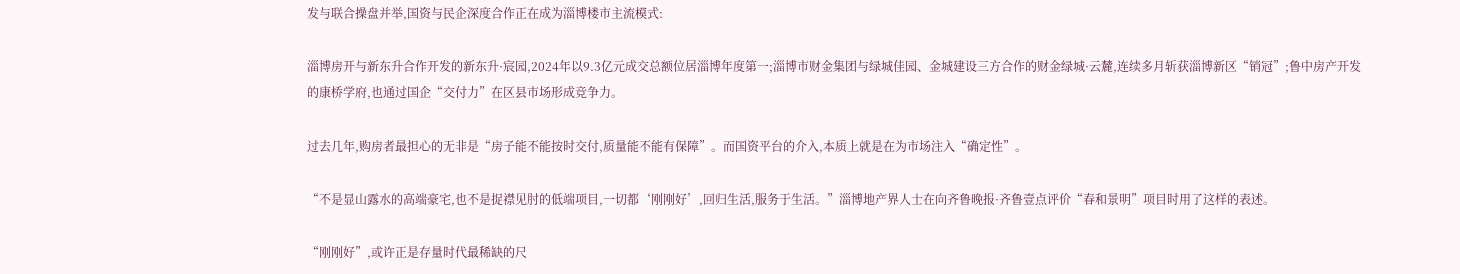发与联合操盘并举,国资与民企深度合作正在成为淄博楼市主流模式:

淄博房开与新东升合作开发的新东升·宸园,2024年以9.3亿元成交总额位居淄博年度第一;淄博市财金集团与绿城佳园、金城建设三方合作的财金绿城·云麓,连续多月斩获淄博新区“销冠”;鲁中房产开发的康桥学府,也通过国企“交付力”在区县市场形成竞争力。

过去几年,购房者最担心的无非是“房子能不能按时交付,质量能不能有保障”。而国资平台的介入,本质上就是在为市场注入“确定性”。

“不是显山露水的高端豪宅,也不是捉襟见肘的低端项目,一切都‘刚刚好’,回归生活,服务于生活。”淄博地产界人士在向齐鲁晚报·齐鲁壹点评价“春和景明”项目时用了这样的表述。

“刚刚好”,或许正是存量时代最稀缺的尺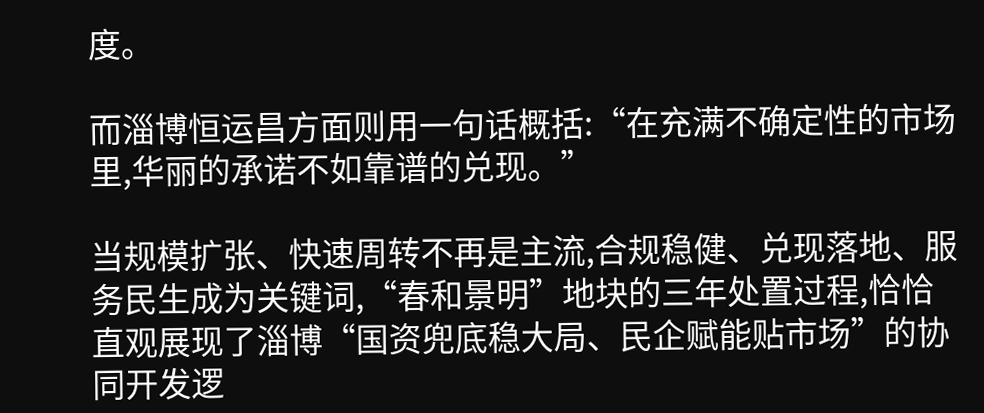度。

而淄博恒运昌方面则用一句话概括:“在充满不确定性的市场里,华丽的承诺不如靠谱的兑现。”

当规模扩张、快速周转不再是主流,合规稳健、兑现落地、服务民生成为关键词,“春和景明”地块的三年处置过程,恰恰直观展现了淄博“国资兜底稳大局、民企赋能贴市场”的协同开发逻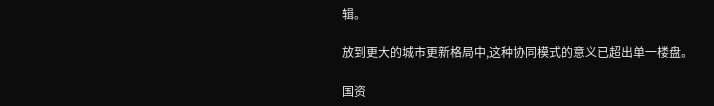辑。

放到更大的城市更新格局中,这种协同模式的意义已超出单一楼盘。

国资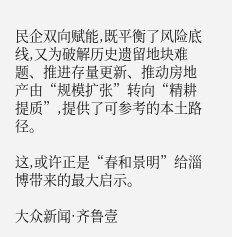民企双向赋能,既平衡了风险底线,又为破解历史遗留地块难题、推进存量更新、推动房地产由“规模扩张”转向“精耕提质”,提供了可参考的本土路径。

这,或许正是“春和景明”给淄博带来的最大启示。

大众新闻·齐鲁壹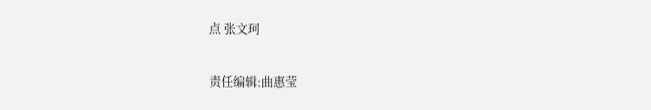点 张文珂

责任编辑:曲惠莹